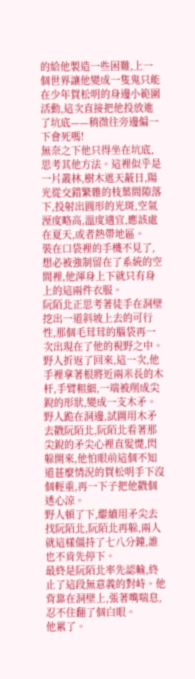的給他製造一些困難,上一個世界讓他變成一隻鬼只能在少年賀松明的身邊小範圍活動,這次直接把他投放進了坑底——稍微往旁邊偏一下會死嗎!
無奈之下他只得坐在坑底,思考其他方法。這裡似乎是一片叢林,樹木遮天蔽日,陽光從交錯繁雜的枝葉間隙落下,投射出圓形的光斑,空氣溼度略高,溫度適宜,應該處在夏天,或者熱帶地區。
裝在口袋裡的手機不見了,想必被強制留在了系統的空間裡,他渾身上下就只有身上的這兩件衣服。
阮陌北正思考著徒手在洞壁挖出一道斜坡上去的可行性,那個毛茸茸的腦袋再一次出現在了他的視野之中。
野人折返了回來,這一次,他手裡拿著根將近兩米長的木杆,手臂粗細,一端被削成尖銳的形狀,變成一支木矛。
野人跪在洞邊,試圖用木矛去戳阮陌北,阮陌北看著那尖銳的矛尖心裡直髮憷,閃躲開來,他怕眼前這個不知道甚麼情況的賀松明手下沒個輕重,再一下子把他戳個透心涼。
野人頓了下,繼續用矛尖去找阮陌北,阮陌北再躲,兩人就這樣僵持了七八分鐘,誰也不肯先停下。
最終是阮陌北率先認輸,終止了這段無意義的對峙。他背靠在洞壁上,張著嘴喘息,忍不住翻了個白眼。
他累了。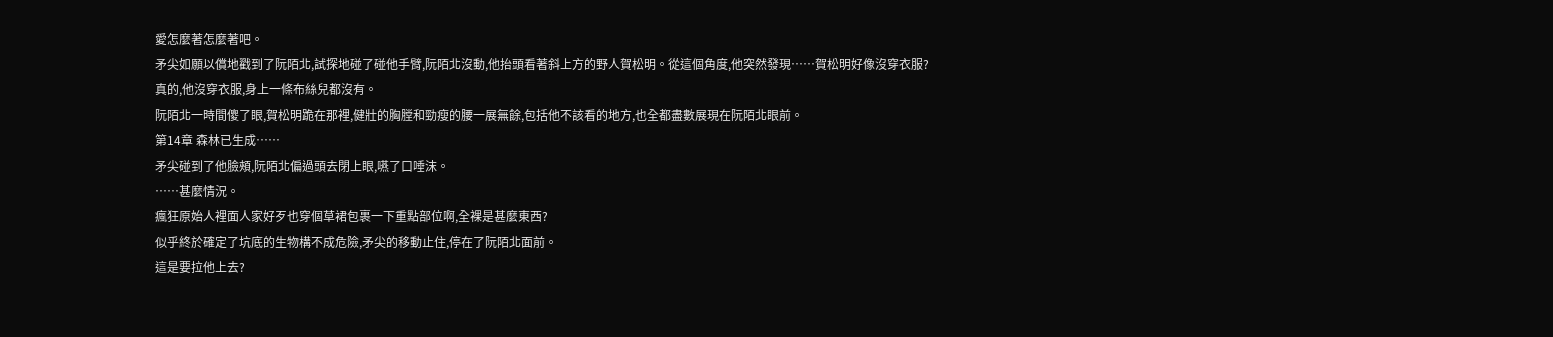愛怎麼著怎麼著吧。
矛尖如願以償地戳到了阮陌北,試探地碰了碰他手臂,阮陌北沒動,他抬頭看著斜上方的野人賀松明。從這個角度,他突然發現……賀松明好像沒穿衣服?
真的,他沒穿衣服,身上一條布絲兒都沒有。
阮陌北一時間傻了眼,賀松明跪在那裡,健壯的胸膛和勁瘦的腰一展無餘,包括他不該看的地方,也全都盡數展現在阮陌北眼前。
第14章 森林已生成……
矛尖碰到了他臉頰,阮陌北偏過頭去閉上眼,嚥了口唾沫。
……甚麼情況。
瘋狂原始人裡面人家好歹也穿個草裙包裹一下重點部位啊,全裸是甚麼東西?
似乎終於確定了坑底的生物構不成危險,矛尖的移動止住,停在了阮陌北面前。
這是要拉他上去?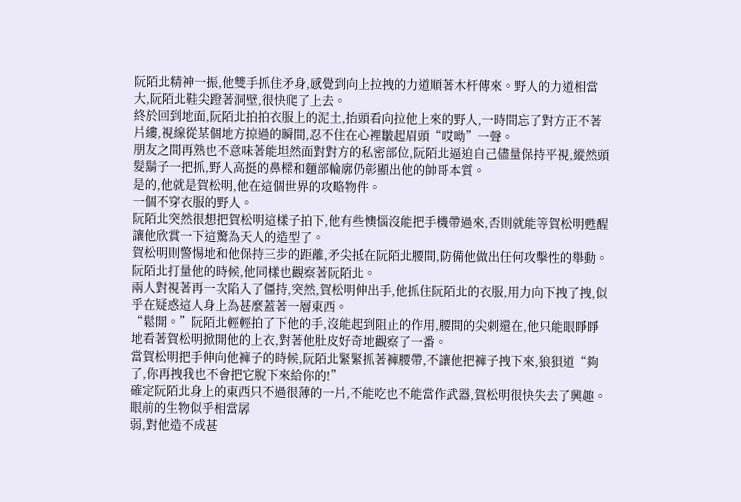阮陌北精神一振,他雙手抓住矛身,感覺到向上拉拽的力道順著木杆傳來。野人的力道相當大,阮陌北鞋尖蹬著洞壁,很快爬了上去。
終於回到地面,阮陌北拍拍衣服上的泥土,抬頭看向拉他上來的野人,一時間忘了對方正不著片縷,視線從某個地方掠過的瞬間,忍不住在心裡皺起眉頭“哎呦”一聲。
朋友之間再熟也不意味著能坦然面對對方的私密部位,阮陌北逼迫自己儘量保持平視,縱然頭髮鬍子一把抓,野人高挺的鼻樑和麵部輪廓仍彰顯出他的帥哥本質。
是的,他就是賀松明,他在這個世界的攻略物件。
一個不穿衣服的野人。
阮陌北突然很想把賀松明這樣子拍下,他有些懊惱沒能把手機帶過來,否則就能等賀松明甦醒讓他欣賞一下這驚為天人的造型了。
賀松明則警惕地和他保持三步的距離,矛尖抵在阮陌北腰間,防備他做出任何攻擊性的舉動。
阮陌北打量他的時候,他同樣也觀察著阮陌北。
兩人對視著再一次陷入了僵持,突然,賀松明伸出手,他抓住阮陌北的衣服,用力向下拽了拽,似乎在疑惑這人身上為甚麼蓋著一層東西。
“鬆開。”阮陌北輕輕拍了下他的手,沒能起到阻止的作用,腰間的尖刺還在,他只能眼睜睜地看著賀松明掀開他的上衣,對著他肚皮好奇地觀察了一番。
當賀松明把手伸向他褲子的時候,阮陌北緊緊抓著褲腰帶,不讓他把褲子拽下來,狼狽道“夠了,你再拽我也不會把它脫下來給你的!”
確定阮陌北身上的東西只不過很薄的一片,不能吃也不能當作武器,賀松明很快失去了興趣。眼前的生物似乎相當孱
弱,對他造不成甚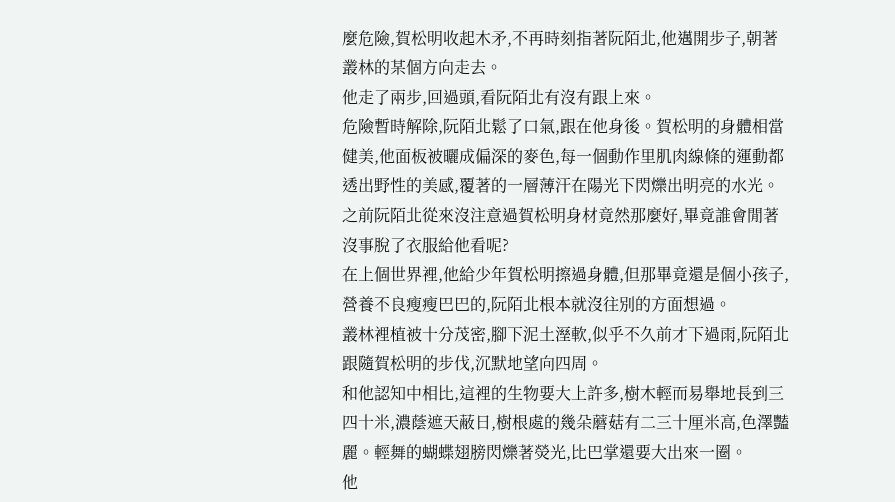麼危險,賀松明收起木矛,不再時刻指著阮陌北,他邁開步子,朝著叢林的某個方向走去。
他走了兩步,回過頭,看阮陌北有沒有跟上來。
危險暫時解除,阮陌北鬆了口氣,跟在他身後。賀松明的身體相當健美,他面板被曬成偏深的麥色,每一個動作里肌肉線條的運動都透出野性的美感,覆著的一層薄汗在陽光下閃爍出明亮的水光。
之前阮陌北從來沒注意過賀松明身材竟然那麼好,畢竟誰會閒著沒事脫了衣服給他看呢?
在上個世界裡,他給少年賀松明擦過身體,但那畢竟還是個小孩子,營養不良瘦瘦巴巴的,阮陌北根本就沒往別的方面想過。
叢林裡植被十分茂密,腳下泥土溼軟,似乎不久前才下過雨,阮陌北跟隨賀松明的步伐,沉默地望向四周。
和他認知中相比,這裡的生物要大上許多,樹木輕而易舉地長到三四十米,濃蔭遮天蔽日,樹根處的幾朵蘑菇有二三十厘米高,色澤豔麗。輕舞的蝴蝶翅膀閃爍著熒光,比巴掌還要大出來一圈。
他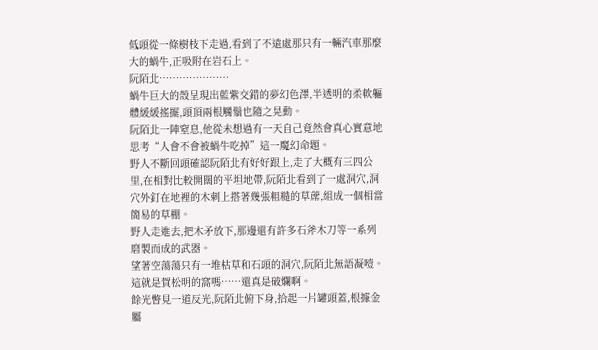低頭從一條樹枝下走過,看到了不遠處那只有一輛汽車那麼大的蝸牛,正吸附在岩石上。
阮陌北…………………
蝸牛巨大的殼呈現出藍紫交錯的夢幻色澤,半透明的柔軟軀體緩緩搖擺,頭頂兩根觸鬚也隨之晃動。
阮陌北一陣窒息,他從未想過有一天自己竟然會真心實意地思考“人會不會被蝸牛吃掉”這一魔幻命題。
野人不斷回頭確認阮陌北有好好跟上,走了大概有三四公里,在相對比較開闊的平坦地帶,阮陌北看到了一處洞穴,洞穴外釘在地裡的木刺上搭著幾張粗糙的草蓆,組成一個相當簡易的草棚。
野人走進去,把木矛放下,那邊還有許多石斧木刀等一系列磨製而成的武器。
望著空蕩蕩只有一堆枯草和石頭的洞穴,阮陌北無語凝噎。
這就是賀松明的窩嗎……還真是破爛啊。
餘光瞥見一道反光,阮陌北俯下身,拾起一片罐頭蓋,根據金屬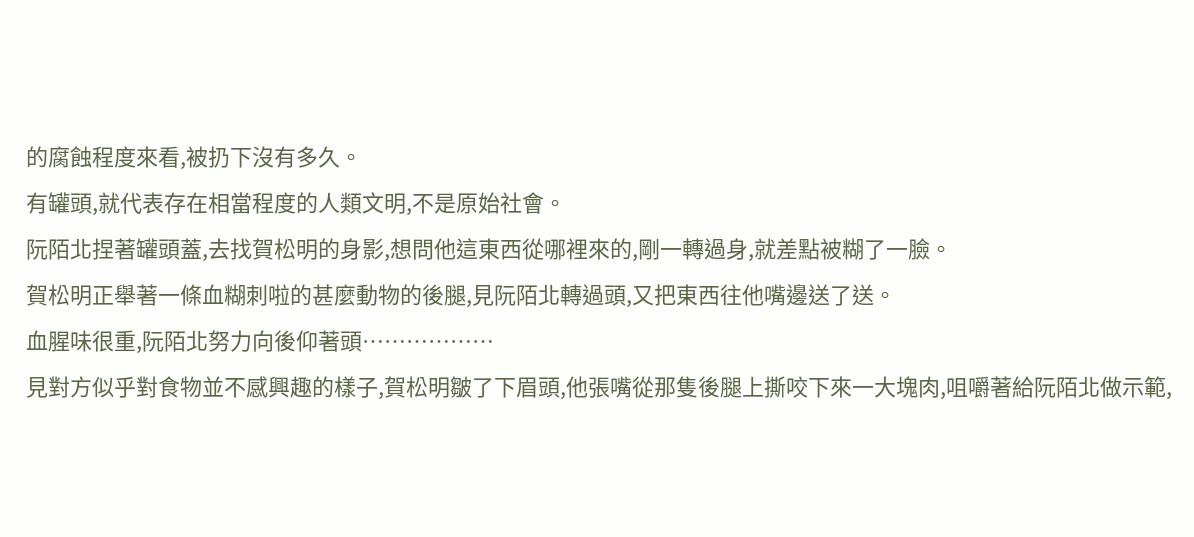的腐蝕程度來看,被扔下沒有多久。
有罐頭,就代表存在相當程度的人類文明,不是原始社會。
阮陌北捏著罐頭蓋,去找賀松明的身影,想問他這東西從哪裡來的,剛一轉過身,就差點被糊了一臉。
賀松明正舉著一條血糊刺啦的甚麼動物的後腿,見阮陌北轉過頭,又把東西往他嘴邊送了送。
血腥味很重,阮陌北努力向後仰著頭………………
見對方似乎對食物並不感興趣的樣子,賀松明皺了下眉頭,他張嘴從那隻後腿上撕咬下來一大塊肉,咀嚼著給阮陌北做示範,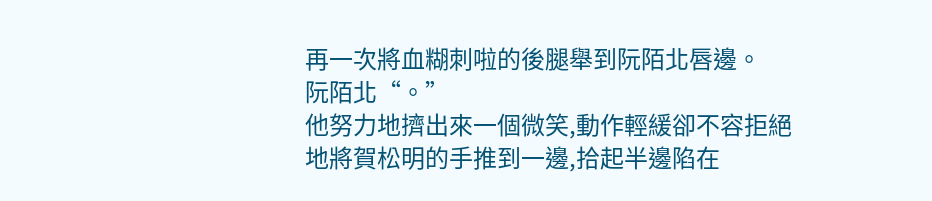再一次將血糊刺啦的後腿舉到阮陌北唇邊。
阮陌北“。”
他努力地擠出來一個微笑,動作輕緩卻不容拒絕地將賀松明的手推到一邊,拾起半邊陷在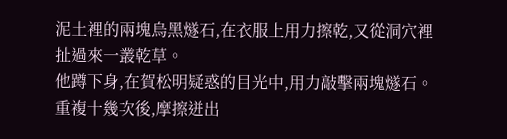泥土裡的兩塊烏黑燧石,在衣服上用力擦乾,又從洞穴裡扯過來一叢乾草。
他蹲下身,在賀松明疑惑的目光中,用力敲擊兩塊燧石。重複十幾次後,摩擦迸出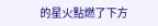的星火點燃了下方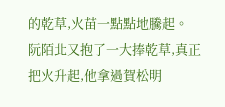的乾草,火苗一點點地騰起。
阮陌北又抱了一大捧乾草,真正把火升起,他拿過賀松明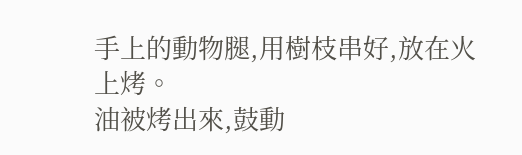手上的動物腿,用樹枝串好,放在火上烤。
油被烤出來,鼓動